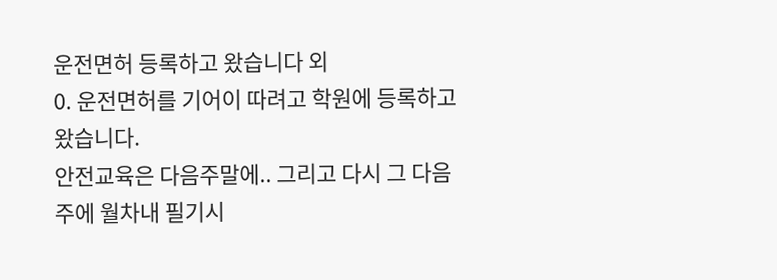운전면허 등록하고 왔습니다 외
0. 운전면허를 기어이 따려고 학원에 등록하고 왔습니다.
안전교육은 다음주말에.. 그리고 다시 그 다음주에 월차내 필기시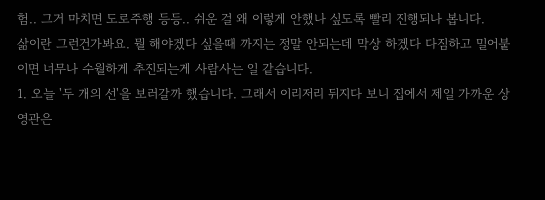험.. 그거 마치면 도로주행 등등.. 쉬운 걸 왜 이렇게 안했나 싶도록 빨리 진행되나 봅니다.
삶이란 그런건가봐요. 뭘 해야겠다 싶을때 까지는 정말 안되는데 막상 하겠다 다짐하고 밀어붙이면 너무나 수월하게 추진되는게 사람사는 일 같습니다.
1. 오늘 '두 개의 선'을 보러갈까 했습니다. 그래서 이리저리 뒤지다 보니 집에서 제일 가까운 상영관은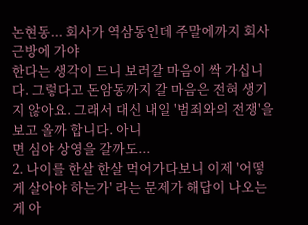논현동... 회사가 역삼동인데 주말에까지 회사근방에 가야
한다는 생각이 드니 보러갈 마음이 싹 가십니다. 그렇다고 돈암동까지 갈 마음은 전혀 생기지 않아요. 그래서 대신 내일 '범죄와의 전쟁'을 보고 올까 합니다. 아니
면 심야 상영을 갈까도...
2. 나이를 한살 한살 먹어가다보니 이제 '어떻게 살아야 하는가' 라는 문제가 해답이 나오는게 아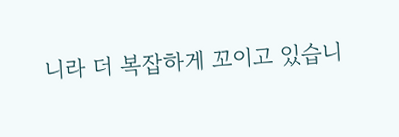니라 더 복잡하게 꼬이고 있습니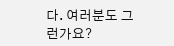다. 여러분도 그런가요?